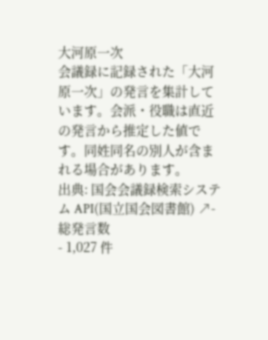大河原一次
会議録に記録された「大河原一次」の発言を集計しています。会派・役職は直近の発言から推定した値です。同姓同名の別人が含まれる場合があります。
出典: 国会会議録検索システム API(国立国会図書館) ↗- 総発言数
- 1,027 件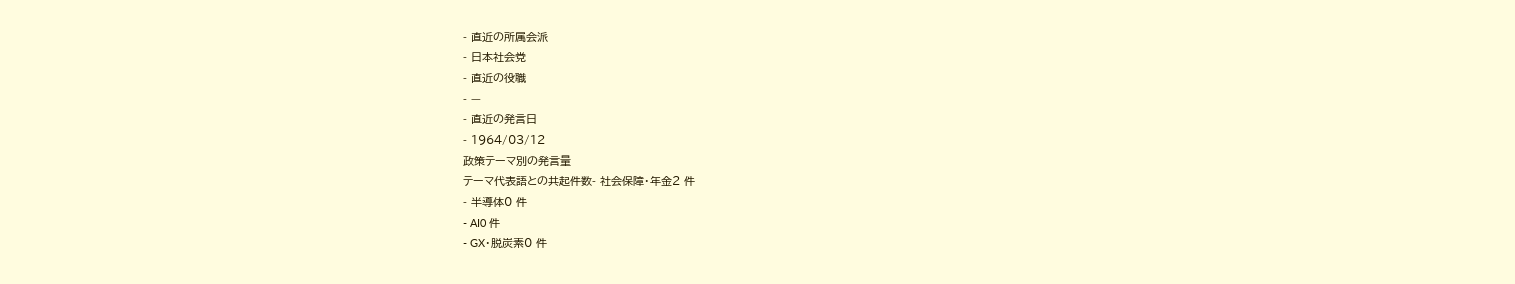- 直近の所属会派
- 日本社会党
- 直近の役職
- —
- 直近の発言日
- 1964/03/12
政策テーマ別の発言量
テーマ代表語との共起件数- 社会保障・年金2 件
- 半導体0 件
- AI0 件
- GX・脱炭素0 件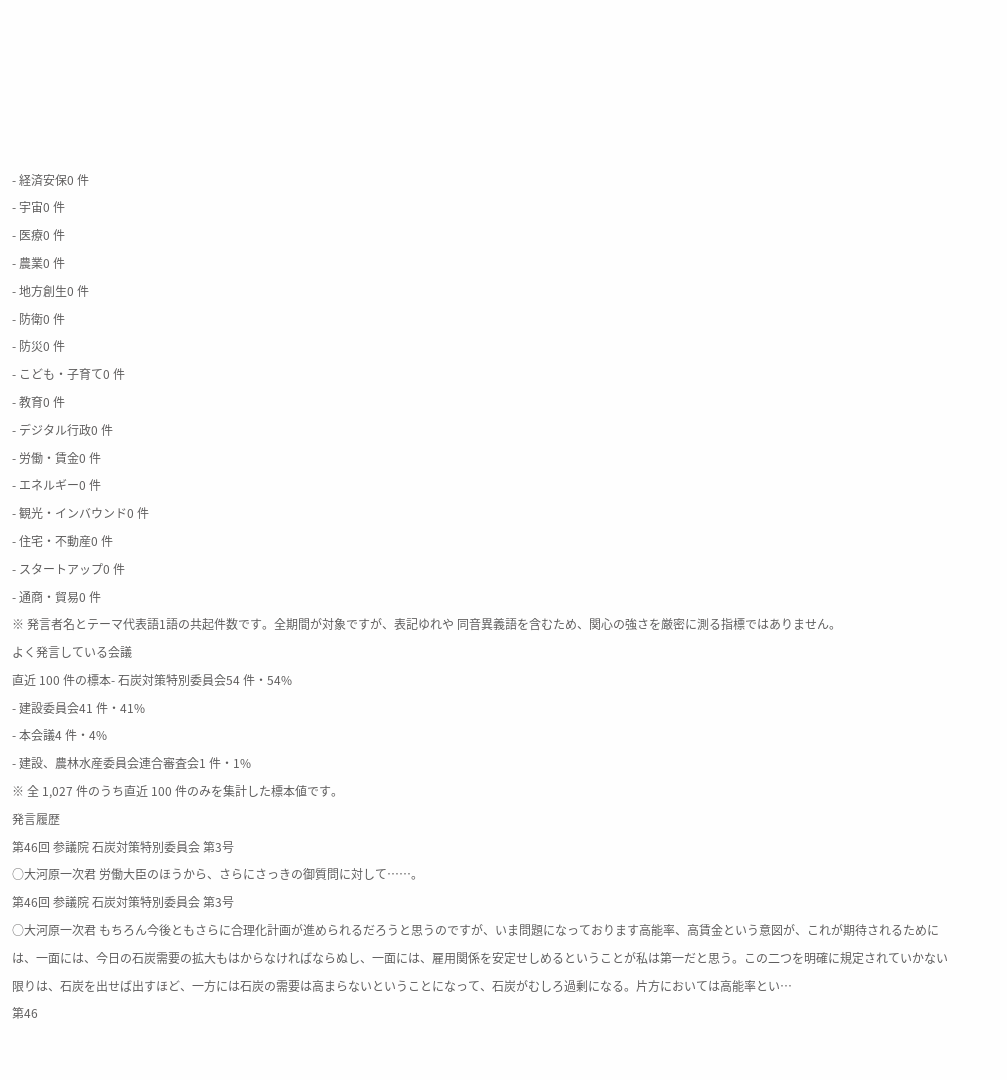- 経済安保0 件
- 宇宙0 件
- 医療0 件
- 農業0 件
- 地方創生0 件
- 防衛0 件
- 防災0 件
- こども・子育て0 件
- 教育0 件
- デジタル行政0 件
- 労働・賃金0 件
- エネルギー0 件
- 観光・インバウンド0 件
- 住宅・不動産0 件
- スタートアップ0 件
- 通商・貿易0 件
※ 発言者名とテーマ代表語1語の共起件数です。全期間が対象ですが、表記ゆれや 同音異義語を含むため、関心の強さを厳密に測る指標ではありません。
よく発言している会議
直近 100 件の標本- 石炭対策特別委員会54 件・54%
- 建設委員会41 件・41%
- 本会議4 件・4%
- 建設、農林水産委員会連合審査会1 件・1%
※ 全 1,027 件のうち直近 100 件のみを集計した標本値です。
発言履歴
第46回 参議院 石炭対策特別委員会 第3号
○大河原一次君 労働大臣のほうから、さらにさっきの御質問に対して……。
第46回 参議院 石炭対策特別委員会 第3号
○大河原一次君 もちろん今後ともさらに合理化計画が進められるだろうと思うのですが、いま問題になっております高能率、高賃金という意図が、これが期待されるためには、一面には、今日の石炭需要の拡大もはからなければならぬし、一面には、雇用関係を安定せしめるということが私は第一だと思う。この二つを明確に規定されていかない限りは、石炭を出せば出すほど、一方には石炭の需要は高まらないということになって、石炭がむしろ過剰になる。片方においては高能率とい…
第46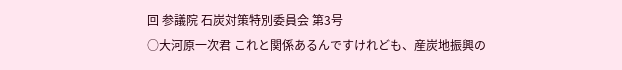回 参議院 石炭対策特別委員会 第3号
○大河原一次君 これと関係あるんですけれども、産炭地振興の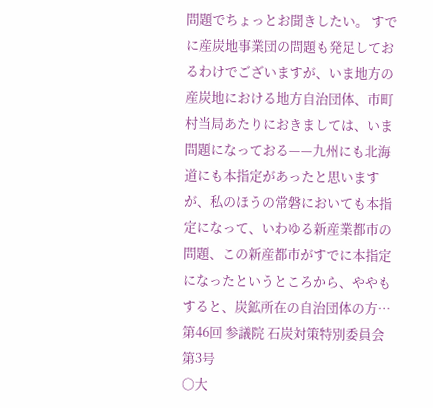問題でちょっとお聞きしたい。 すでに産炭地事業団の問題も発足しておるわけでございますが、いま地方の産炭地における地方自治団体、市町村当局あたりにおきましては、いま問題になっておる——九州にも北海道にも本指定があったと思いますが、私のほうの常磐においても本指定になって、いわゆる新産業都市の問題、この新産都市がすでに本指定になったというところから、ややもすると、炭鉱所在の自治団体の方…
第46回 参議院 石炭対策特別委員会 第3号
○大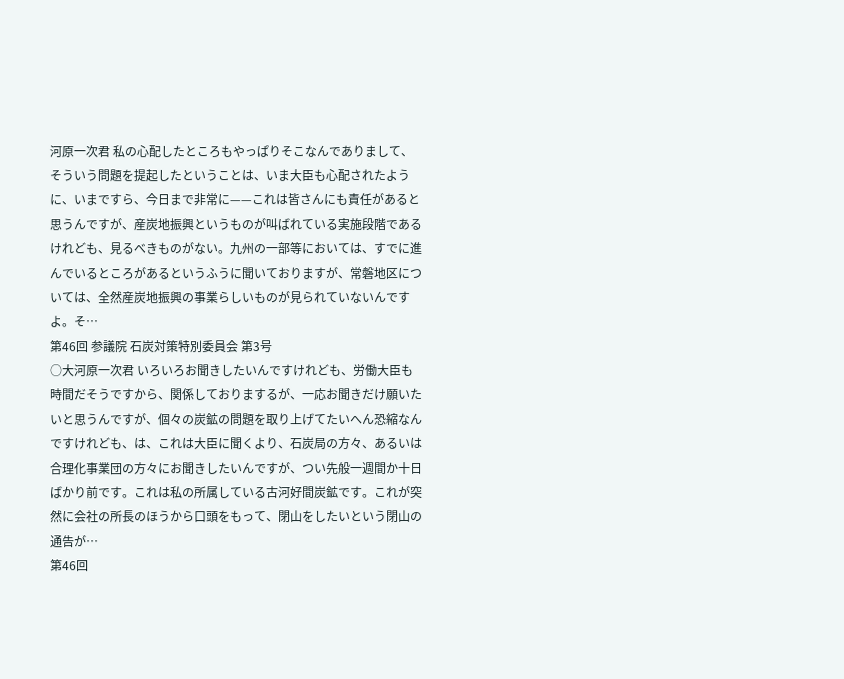河原一次君 私の心配したところもやっぱりそこなんでありまして、そういう問題を提起したということは、いま大臣も心配されたように、いまですら、今日まで非常に——これは皆さんにも責任があると思うんですが、産炭地振興というものが叫ばれている実施段階であるけれども、見るべきものがない。九州の一部等においては、すでに進んでいるところがあるというふうに聞いておりますが、常磐地区については、全然産炭地振興の事業らしいものが見られていないんですよ。そ…
第46回 参議院 石炭対策特別委員会 第3号
○大河原一次君 いろいろお聞きしたいんですけれども、労働大臣も時間だそうですから、関係しておりまするが、一応お聞きだけ願いたいと思うんですが、個々の炭鉱の問題を取り上げてたいへん恐縮なんですけれども、は、これは大臣に聞くより、石炭局の方々、あるいは合理化事業団の方々にお聞きしたいんですが、つい先般一週間か十日ばかり前です。これは私の所属している古河好間炭鉱です。これが突然に会社の所長のほうから口頭をもって、閉山をしたいという閉山の通告が…
第46回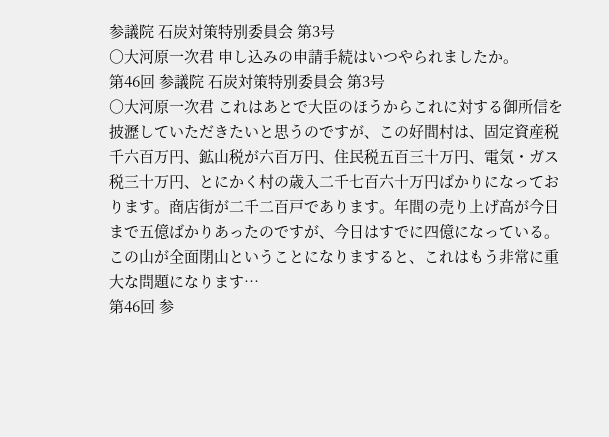参議院 石炭対策特別委員会 第3号
○大河原一次君 申し込みの申請手続はいつやられましたか。
第46回 参議院 石炭対策特別委員会 第3号
○大河原一次君 これはあとで大臣のほうからこれに対する御所信を披瀝していただきたいと思うのですが、この好間村は、固定資産税千六百万円、鉱山税が六百万円、住民税五百三十万円、電気・ガス税三十万円、とにかく村の歳入二千七百六十万円ばかりになっております。商店街が二千二百戸であります。年間の売り上げ高が今日まで五億ばかりあったのですが、今日はすでに四億になっている。この山が全面閉山ということになりますると、これはもう非常に重大な問題になります…
第46回 参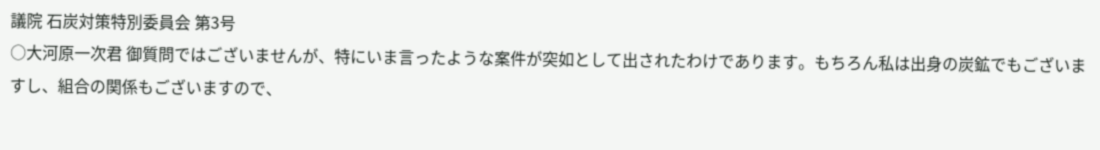議院 石炭対策特別委員会 第3号
○大河原一次君 御質問ではございませんが、特にいま言ったような案件が突如として出されたわけであります。もちろん私は出身の炭鉱でもございますし、組合の関係もございますので、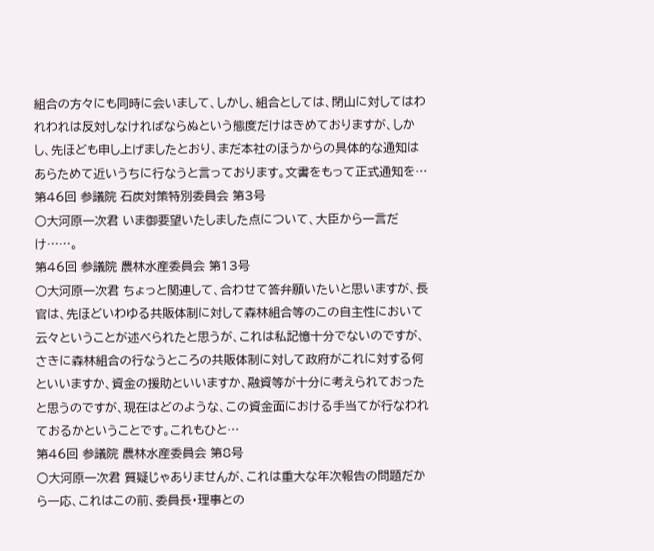組合の方々にも同時に会いまして、しかし、組合としては、閉山に対してはわれわれは反対しなければならぬという態度だけはきめておりますが、しかし、先ほども申し上げましたとおり、まだ本社のほうからの具体的な通知はあらためて近いうちに行なうと言っております。文書をもって正式通知を…
第46回 参議院 石炭対策特別委員会 第3号
○大河原一次君 いま御要望いたしました点について、大臣から一言だけ……。
第46回 参議院 農林水産委員会 第13号
○大河原一次君 ちょっと関連して、合わせて答弁願いたいと思いますが、長官は、先ほどいわゆる共販体制に対して森林組合等のこの自主性において云々ということが述べられたと思うが、これは私記憶十分でないのですが、さきに森林組合の行なうところの共販体制に対して政府がこれに対する何といいますか、資金の援助といいますか、融資等が十分に考えられておったと思うのですが、現在はどのような、この資金面における手当てが行なわれておるかということです。これもひと…
第46回 参議院 農林水産委員会 第8号
○大河原一次君 質疑じゃありませんが、これは重大な年次報告の問題だから一応、これはこの前、委員長・理事との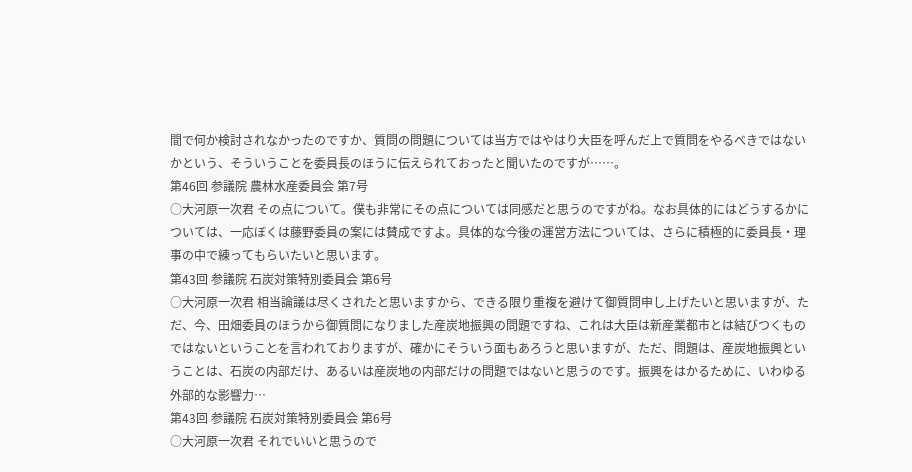間で何か検討されなかったのですか、質問の問題については当方ではやはり大臣を呼んだ上で質問をやるべきではないかという、そういうことを委員長のほうに伝えられておったと聞いたのですが……。
第46回 参議院 農林水産委員会 第7号
○大河原一次君 その点について。僕も非常にその点については同感だと思うのですがね。なお具体的にはどうするかについては、一応ぼくは藤野委員の案には賛成ですよ。具体的な今後の運営方法については、さらに積極的に委員長・理事の中で練ってもらいたいと思います。
第43回 参議院 石炭対策特別委員会 第6号
○大河原一次君 相当論議は尽くされたと思いますから、できる限り重複を避けて御質問申し上げたいと思いますが、ただ、今、田畑委員のほうから御質問になりました産炭地振興の問題ですね、これは大臣は新産業都市とは結びつくものではないということを言われておりますが、確かにそういう面もあろうと思いますが、ただ、問題は、産炭地振興ということは、石炭の内部だけ、あるいは産炭地の内部だけの問題ではないと思うのです。振興をはかるために、いわゆる外部的な影響力…
第43回 参議院 石炭対策特別委員会 第6号
○大河原一次君 それでいいと思うので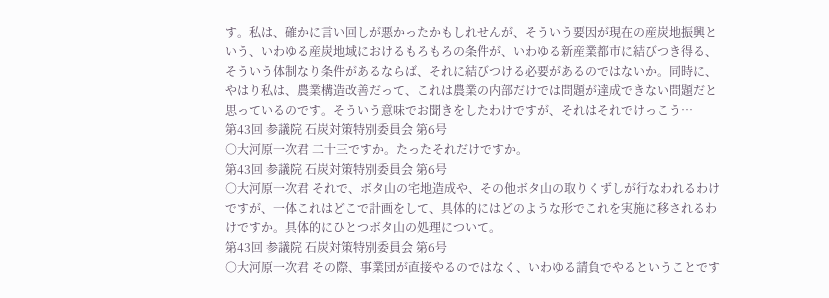す。私は、確かに言い回しが悪かったかもしれせんが、そういう要因が現在の産炭地振興という、いわゆる産炭地域におけるもろもろの条件が、いわゆる新産業都市に結びつき得る、そういう体制なり条件があるならば、それに結びつける必要があるのではないか。同時に、やはり私は、農業構造改善だって、これは農業の内部だけでは問題が達成できない問題だと思っているのです。そういう意味でお聞きをしたわけですが、それはそれでけっこう…
第43回 参議院 石炭対策特別委員会 第6号
○大河原一次君 二十三ですか。たったそれだけですか。
第43回 参議院 石炭対策特別委員会 第6号
○大河原一次君 それで、ボタ山の宅地造成や、その他ボタ山の取りくずしが行なわれるわけですが、一体これはどこで計画をして、具体的にはどのような形でこれを実施に移されるわけですか。具体的にひとつボタ山の処理について。
第43回 参議院 石炭対策特別委員会 第6号
○大河原一次君 その際、事業団が直接やるのではなく、いわゆる請負でやるということです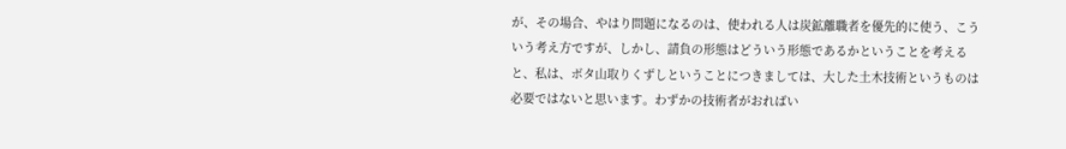が、その場合、やはり問題になるのは、使われる人は炭鉱離職者を優先的に使う、こういう考え方ですが、しかし、請負の形態はどういう形態であるかということを考えると、私は、ボタ山取りくずしということにつきましては、大した土木技術というものは必要ではないと思います。わずかの技術者がおればい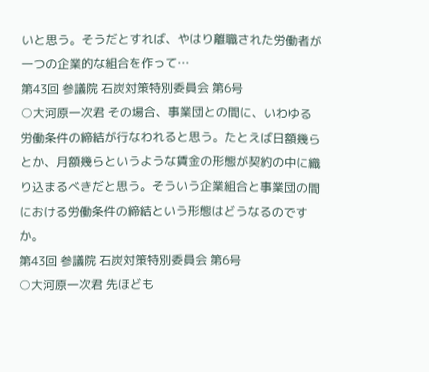いと思う。そうだとすれば、やはり離職された労働者が一つの企業的な組合を作って…
第43回 参議院 石炭対策特別委員会 第6号
○大河原一次君 その場合、事業団との間に、いわゆる労働条件の締結が行なわれると思う。たとえば日額幾らとか、月額幾らというような賃金の形態が契約の中に織り込まるべきだと思う。そういう企業組合と事業団の間における労働条件の締結という形態はどうなるのですか。
第43回 参議院 石炭対策特別委員会 第6号
○大河原一次君 先ほども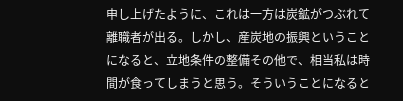申し上げたように、これは一方は炭鉱がつぶれて離職者が出る。しかし、産炭地の振興ということになると、立地条件の整備その他で、相当私は時間が食ってしまうと思う。そういうことになると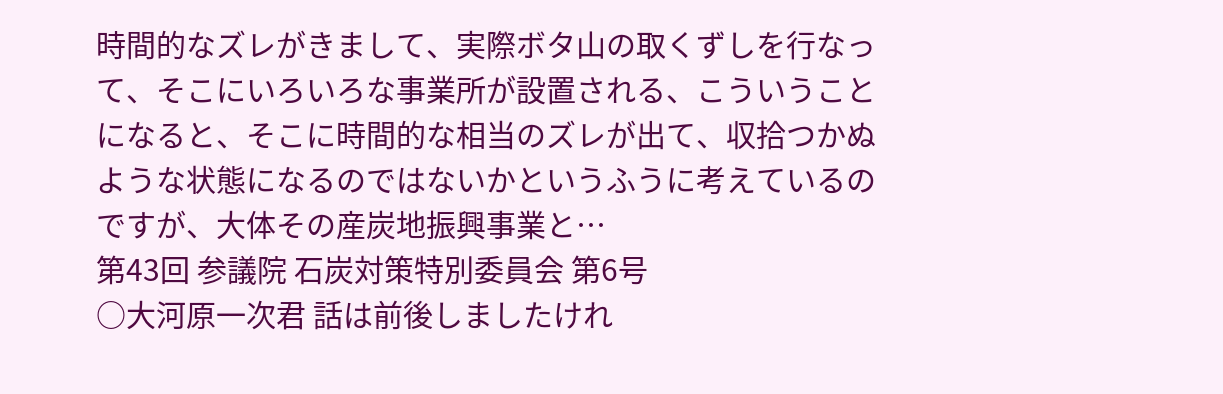時間的なズレがきまして、実際ボタ山の取くずしを行なって、そこにいろいろな事業所が設置される、こういうことになると、そこに時間的な相当のズレが出て、収拾つかぬような状態になるのではないかというふうに考えているのですが、大体その産炭地振興事業と…
第43回 参議院 石炭対策特別委員会 第6号
○大河原一次君 話は前後しましたけれ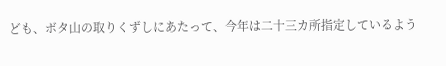ども、ボタ山の取りくずしにあたって、今年は二十三カ所指定しているよう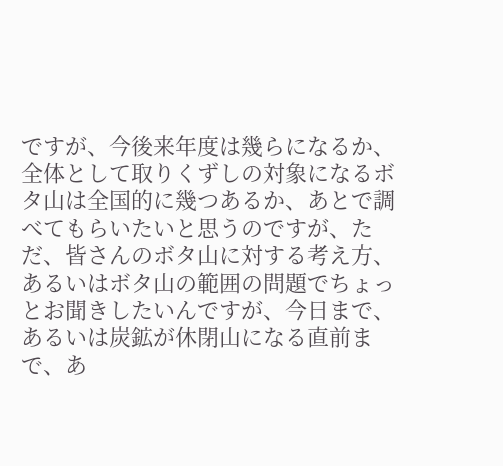ですが、今後来年度は幾らになるか、全体として取りくずしの対象になるボタ山は全国的に幾つあるか、あとで調べてもらいたいと思うのですが、ただ、皆さんのボタ山に対する考え方、あるいはボタ山の範囲の問題でちょっとお聞きしたいんですが、今日まで、あるいは炭鉱が休閉山になる直前まで、あ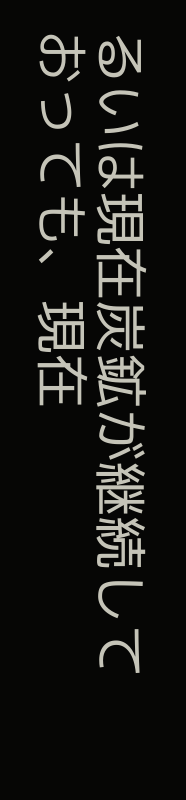るいは現在炭鉱が継続しておっても、現在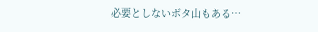必要としないボタ山もある…